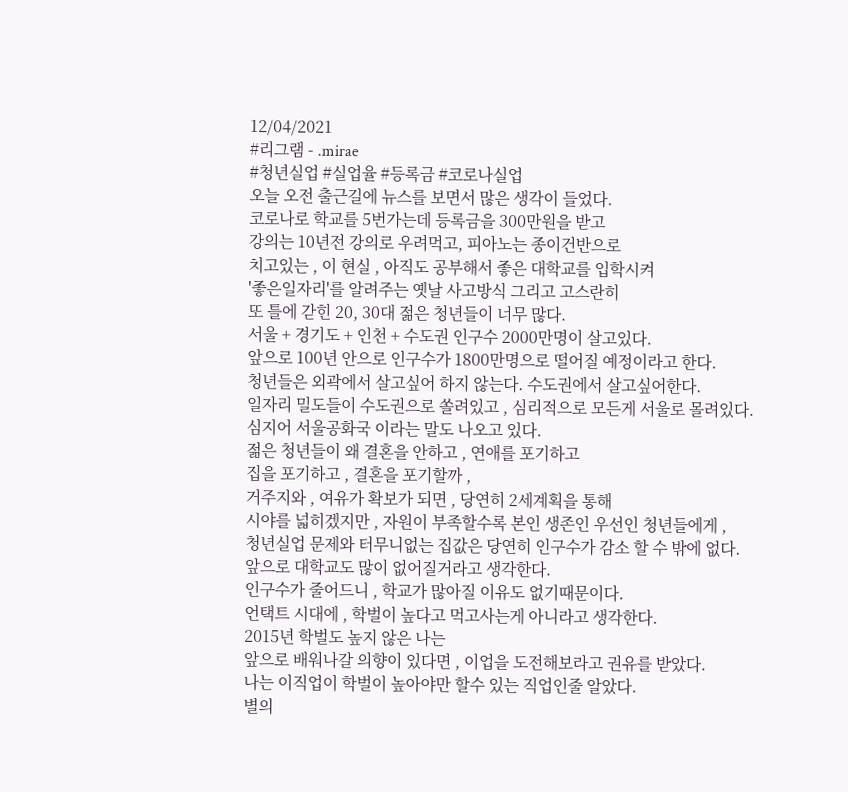12/04/2021
#리그램 - .mirae
#청년실업 #실업율 #등록금 #코로나실업
오늘 오전 출근길에 뉴스를 보면서 많은 생각이 들었다.
코로나로 학교를 5번가는데 등록금을 300만원을 받고
강의는 10년전 강의로 우려먹고, 피아노는 종이건반으로
치고있는 , 이 현실 , 아직도 공부해서 좋은 대학교를 입학시켜
'좋은일자리'를 알려주는 옛날 사고방식 그리고 고스란히
또 틀에 갇힌 20, 30대 젊은 청년들이 너무 많다.
서울 + 경기도 + 인천 + 수도권 인구수 2000만명이 살고있다.
앞으로 100년 안으로 인구수가 1800만명으로 떨어질 예정이라고 한다.
청년들은 외곽에서 살고싶어 하지 않는다. 수도권에서 살고싶어한다.
일자리 밀도들이 수도권으로 쏠려있고 , 심리적으로 모든게 서울로 몰려있다.
심지어 서울공화국 이라는 말도 나오고 있다.
젊은 청년들이 왜 결혼을 안하고 , 연애를 포기하고
집을 포기하고 , 결혼을 포기할까 ,
거주지와 , 여유가 확보가 되면 , 당연히 2세계획을 통해
시야를 넓히겠지만 , 자원이 부족할수록 본인 생존인 우선인 청년들에게 ,
청년실업 문제와 터무니없는 집값은 당연히 인구수가 감소 할 수 밖에 없다.
앞으로 대학교도 많이 없어질거라고 생각한다.
인구수가 줄어드니 , 학교가 많아질 이유도 없기때문이다.
언택트 시대에 , 학벌이 높다고 먹고사는게 아니라고 생각한다.
2015년 학벌도 높지 않은 나는
앞으로 배워나갈 의향이 있다면 , 이업을 도전해보라고 권유를 받았다.
나는 이직업이 학벌이 높아야만 할수 있는 직업인줄 알았다.
별의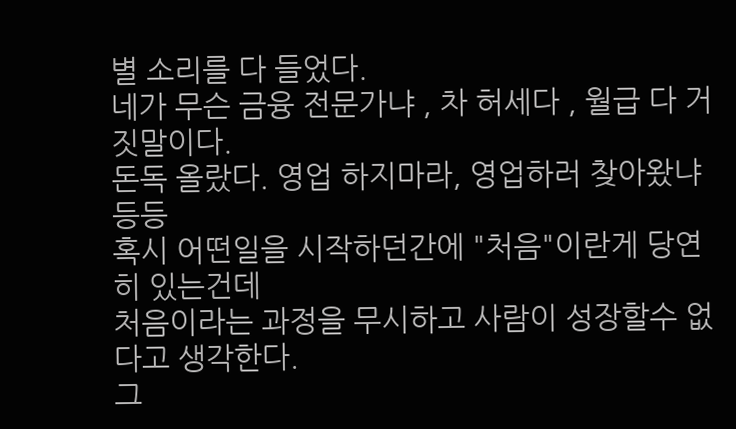별 소리를 다 들었다.
네가 무슨 금융 전문가냐 , 차 허세다 , 월급 다 거짓말이다.
돈독 올랐다. 영업 하지마라, 영업하러 찾아왔냐 등등
혹시 어떤일을 시작하던간에 "처음"이란게 당연히 있는건데
처음이라는 과정을 무시하고 사람이 성장할수 없다고 생각한다.
그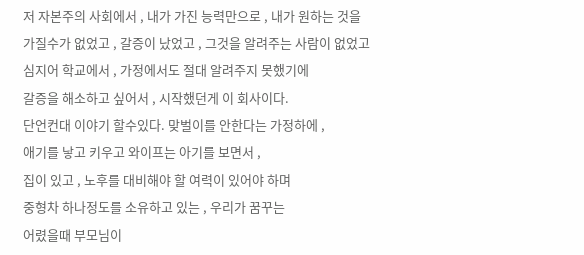저 자본주의 사회에서 , 내가 가진 능력만으로 , 내가 원하는 것을
가질수가 없었고 , 갈증이 났었고 , 그것을 알려주는 사람이 없었고
심지어 학교에서 , 가정에서도 절대 알려주지 못했기에
갈증을 해소하고 싶어서 , 시작했던게 이 회사이다.
단언컨대 이야기 할수있다. 맞벌이를 안한다는 가정하에 ,
애기를 낳고 키우고 와이프는 아기를 보면서 ,
집이 있고 , 노후를 대비해야 할 여력이 있어야 하며
중형차 하나정도를 소유하고 있는 , 우리가 꿈꾸는
어렸을때 부모님이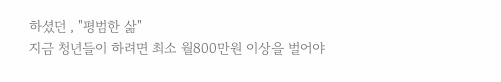하셨던 , "평범한 삶"
지금 청년들이 하려면 최소 월800만원 이상을 벌어야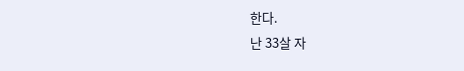한다.
난 33살 자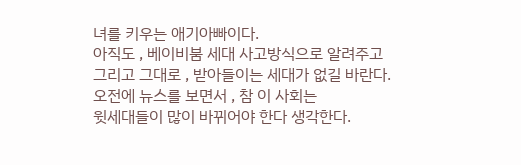녀를 키우는 애기아빠이다.
아직도 , 베이비붐 세대 사고방식으로 알려주고
그리고 그대로 , 받아들이는 세대가 없길 바란다.
오전에 뉴스를 보면서 , 참 이 사회는
윗세대들이 많이 바뀌어야 한다 생각한다.